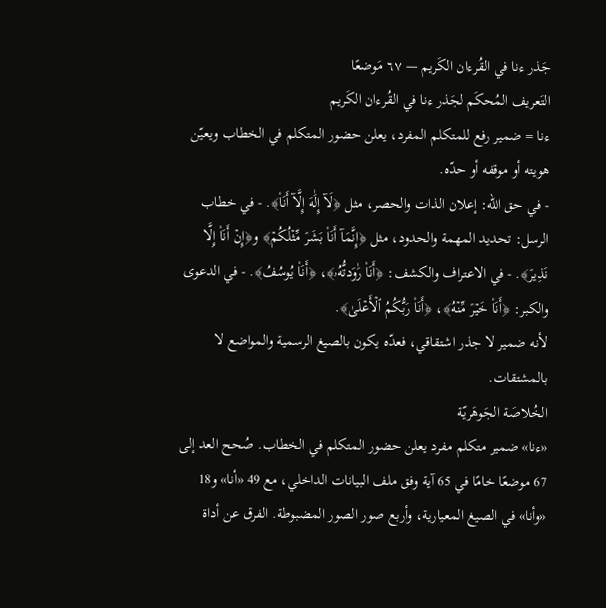جَذر ءنا في القُرءان الكَريم — ٦٧ مَوضعًا
التَعريف المُحكَم لجَذر ءنا في القُرءان الكَريم
ءنا = ضمير رفع للمتكلم المفرد، يعلن حضور المتكلم في الخطاب ويعيّن هويته أو موقفه أو حدّه.
- في حق الله: إعلان الذات والحصر، مثل ﴿لَآ إِلَٰهَ إِلَّآ أَنَا۠﴾. - في خطاب الرسل: تحديد المهمة والحدود، مثل ﴿إِنَّمَآ أَنَا۠ بَشَرٞ مِّثۡلُكُمۡ﴾ و﴿إِنۡ أَنَا۠ إِلَّا نَذِيرٞ﴾. - في الاعتراف والكشف: ﴿أَنَا۠ رَٰوَدتُّهُۥ﴾، ﴿أَنَا۠ يُوسُفُ﴾. - في الدعوى والكبر: ﴿أَنَا۠ خَيۡرٞ مِّنۡهُ﴾، ﴿أَنَا۠ رَبُّكُمُ ٱلۡأَعۡلَىٰ﴾.
لأنه ضمير لا جذر اشتقاقي، فعدّه يكون بالصيغ الرسمية والمواضع لا بالمشتقات.
الخُلاصَة الجَوهَريّة
«ءنا» ضمير متكلم مفرد يعلن حضور المتكلم في الخطاب. صُحح العد إلى 67 موضعًا خامًا في 65 آية وفق ملف البيانات الداخلي، مع 49 «أنا» و18 «وأنا» في الصيغ المعيارية، وأربع صور الصور المضبوطة. الفرق عن أداة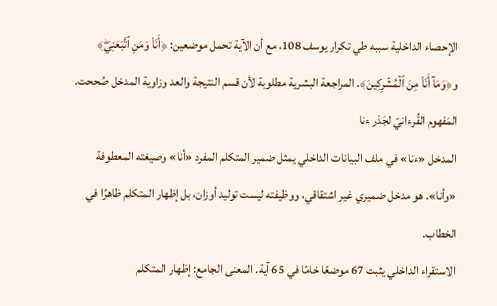الإحصاء الداخلية سببه طي تكرار يوسف 108، مع أن الآية تحمل موضعين: ﴿أَنَا۠ وَمَنِ ٱتَّبَعَنِيۖ﴾ و﴿وَمَآ أَنَا۠ مِنَ ٱلۡمُشۡرِكِينَ﴾. المراجعة البشرية مطلوبة لأن قسم النتيجة والعد وزاوية المدخل صُححت.
المَفهوم القُرءانيّ لجَذر ءنا
المدخل «ءنا» في ملف البيانات الداخلي يمثل ضمير المتكلم المفرد «أنا» وصيغته المعطوفة «وأنا». هو مدخل ضميري غير اشتقاقي، ووظيفته ليست توليد أوزان، بل إظهار المتكلم ظاهرًا في الخطاب.
الاستقراء الداخلي يثبت 67 موضعًا خامًا في 65 آية. المعنى الجامع: إظهار المتكلم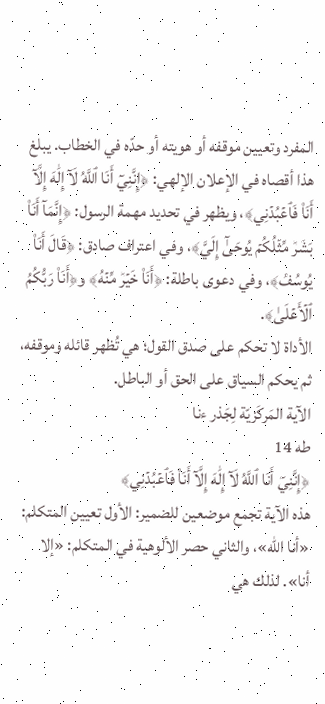المفرد وتعيين موقفه أو هويته أو حدّه في الخطاب. يبلغ هذا أقصاه في الإعلان الإلهي: ﴿إِنَّنِيٓ أَنَا ٱللَّهُ لَآ إِلَٰهَ إِلَّآ أَنَا۠ فَٱعۡبُدۡنِي﴾، ويظهر في تحديد مهمة الرسول: ﴿إِنَّمَآ أَنَا۠ بَشَرٞ مِّثۡلُكُمۡ يُوحَىٰٓ إِلَيَّ﴾، وفي اعتراف صادق: ﴿قَالَ أَنَا۠ يُوسُفُ﴾، وفي دعوى باطلة: ﴿أَنَا۠ خَيۡرٞ مِّنۡهُ﴾ و﴿أَنَا۠ رَبُّكُمُ ٱلۡأَعۡلَىٰ﴾.
الأداة لا تحكم على صدق القول؛ هي تُظهر قائله وموقفه، ثم يحكم السياق على الحق أو الباطل.
الآية المَركَزيّة لِجَذر ءنا
طه 14
﴿إِنَّنِيٓ أَنَا ٱللَّهُ لَآ إِلَٰهَ إِلَّآ أَنَا۠ فَٱعۡبُدۡنِي﴾
هذه الآية تجمع موضعين للضمير: الأول تعيين المتكلم: «أنا الله»، والثاني حصر الألوهية في المتكلم: «إلا أنا». لذلك هي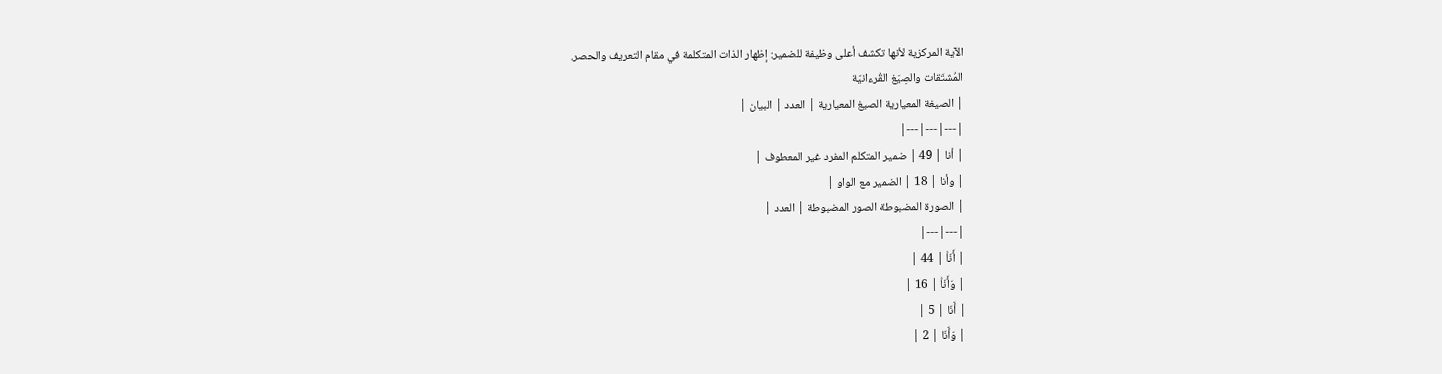الآية المركزية لأنها تكشف أعلى وظيفة للضمير: إظهار الذات المتكلمة في مقام التعريف والحصر.
المُشتَقات والصِيَغ القُرءانيّة
| الصيغة المعيارية الصيغ المعيارية | العدد | البيان |
|---|---|---|
| أنا | 49 | ضمير المتكلم المفرد غير المعطوف |
| وأنا | 18 | الضمير مع الواو |
| الصورة المضبوطة الصور المضبوطة | العدد |
|---|---|
| أَنَا۠ | 44 |
| وَأَنَا۠ | 16 |
| أَنَا | 5 |
| وَأَنَا | 2 |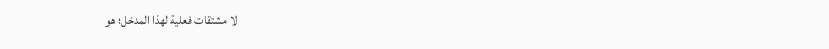لا مشتقات فعلية لهذا المدخل؛ هو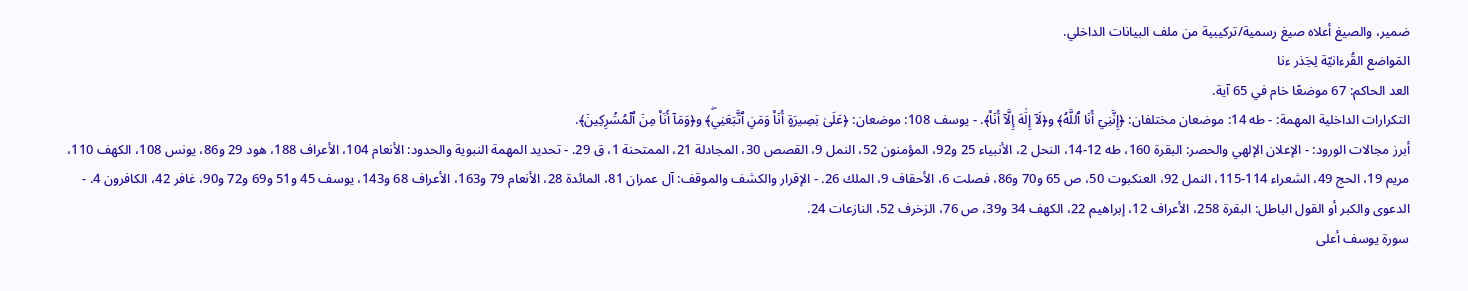ضمير، والصيغ أعلاه صيغ رسمية/تركيبية من ملف البيانات الداخلي.
المَواضع القُرءانيّة لِجَذر ءنا
العد الحاكم: 67 موضعًا خام في 65 آية.
التكرارات الداخلية المهمة: - طه 14: موضعان مختلفان: ﴿إِنَّنِيٓ أَنَا ٱللَّهُ﴾ و﴿لَآ إِلَٰهَ إِلَّآ أَنَا۠﴾. - يوسف 108: موضعان: ﴿عَلَىٰ بَصِيرَةٍ أَنَا۠ وَمَنِ ٱتَّبَعَنِيۖ﴾ و﴿وَمَآ أَنَا۠ مِنَ ٱلۡمُشۡرِكِينَ﴾.
أبرز مجالات الورود: - الإعلان الإلهي والحصر: البقرة 160، طه 12-14، النحل 2، الأنبياء 25 و92، المؤمنون 52، النمل 9، القصص 30، المجادلة 21، الممتحنة 1، ق 29. - تحديد المهمة النبوية والحدود: الأنعام 104، الأعراف 188، هود 29 و86، يونس 108، الكهف 110، مريم 19، الحج 49، الشعراء 114-115، النمل 92، العنكبوت 50، ص 65 و70 و86، فصلت 6، الأحقاف 9، الملك 26. - الإقرار والكشف والموقف: آل عمران 81، المائدة 28، الأنعام 79 و163، الأعراف 68 و143، يوسف 45 و51 و69 و72 و90، غافر 42، الكافرون 4. - الدعوى والكبر أو القول الباطل: البقرة 258، الأعراف 12، إبراهيم 22، الكهف 34 و39، ص 76، الزخرف 52، النازعات 24.
سورة يوسف أعلى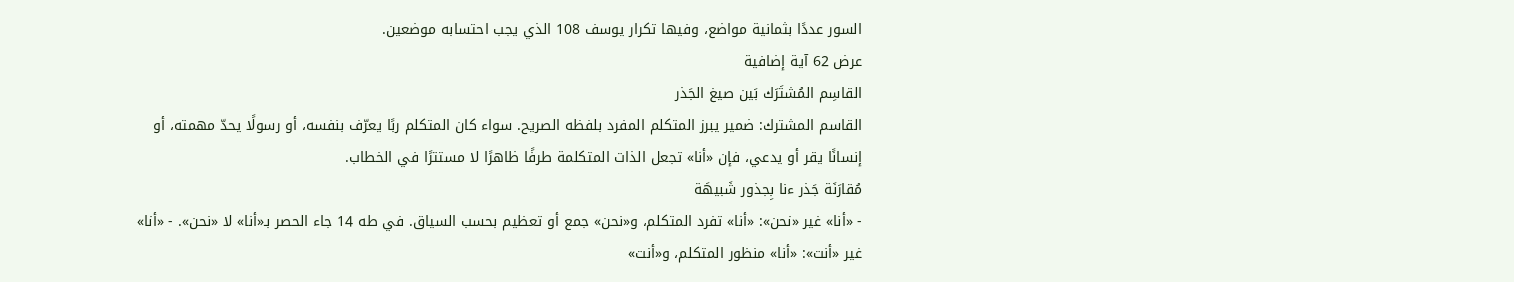السور عددًا بثمانية مواضع، وفيها تكرار يوسف 108 الذي يجب احتسابه موضعين.
عرض 62 آية إضافية
القاسِم المُشتَرَك بَين صيغ الجَذر
القاسم المشترك: ضمير يبرز المتكلم المفرد بلفظه الصريح. سواء كان المتكلم ربًا يعرّف بنفسه، أو رسولًا يحدّ مهمته، أو إنسانًا يقر أو يدعي، فإن «أنا» تجعل الذات المتكلمة طرفًا ظاهرًا لا مستترًا في الخطاب.
مُقارَنَة جَذر ءنا بِجذور شَبيهَة
- «أنا» غير «نحن»: «أنا» تفرد المتكلم، و«نحن» جمع أو تعظيم بحسب السياق. في طه 14 جاء الحصر بـ«أنا» لا «نحن». - «أنا» غير «أنت»: «أنا» منظور المتكلم، و«أنت»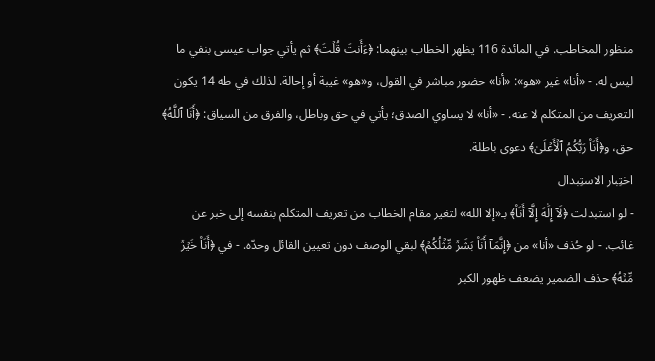منظور المخاطب. في المائدة 116 يظهر الخطاب بينهما: ﴿ءَأَنتَ قُلۡتَ﴾ ثم يأتي جواب عيسى بنفي ما ليس له. - «أنا» غير «هو»: «أنا» حضور مباشر في القول، و«هو» غيبة أو إحالة. لذلك في طه 14 يكون التعريف من المتكلم لا عنه. - «أنا» لا يساوي الصدق؛ يأتي في حق وباطل، والفرق من السياق: ﴿أَنَا ٱللَّهُ﴾ حق، و﴿أَنَا۠ رَبُّكُمُ ٱلۡأَعۡلَىٰ﴾ دعوى باطلة.
اختِبار الاستِبدال
- لو استبدلت ﴿لَآ إِلَٰهَ إِلَّآ أَنَا۠﴾ بـ«إلا الله» لتغير مقام الخطاب من تعريف المتكلم بنفسه إلى خبر عن غائب. - لو حُذف «أنا» من ﴿إِنَّمَآ أَنَا۠ بَشَرٞ مِّثۡلُكُمۡ﴾ لبقي الوصف دون تعيين القائل وحدّه. - في ﴿أَنَا۠ خَيۡرٞ مِّنۡهُ﴾ حذف الضمير يضعف ظهور الكبر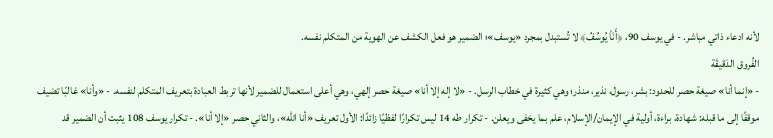لأنه ادعاء ذاتي مباشر. - في يوسف 90، ﴿أَنَا۠ يُوسُفُ﴾ لا تُستبدل بمجرد «يوسف»؛ الضمير هو فعل الكشف عن الهوية من المتكلم نفسه.
الفُروق الدَقيقَة
- «إنما أنا» صيغة حصر للحدود: بشر، رسول، نذير، منذر؛ وهي كثيرة في خطاب الرسل. - «لا إله إلا أنا» صيغة حصر إلهي، وهي أعلى استعمال للضمير لأنها تربط العبادة بتعريف المتكلم لنفسه. - «وأنا» غالبًا تضيف موقفًا إلى ما قبله: شهادة، براءة، أولية في الإيمان/الإسلام، علم بما يخفى ويعلن. - تكرار طه 14 ليس تكرارًا لفظيًا زائدًا: الأول تعريف «أنا الله»، والثاني حصر «إلا أنا». - تكرار يوسف 108 يثبت أن الضمير قد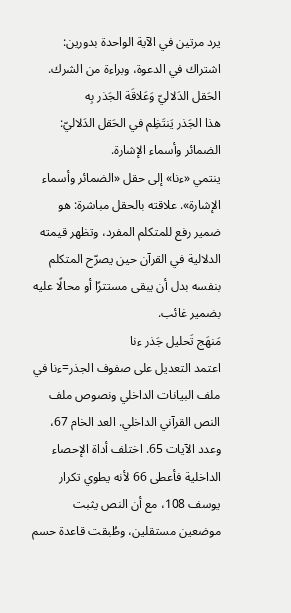يرد مرتين في الآية الواحدة بدورين: اشتراك في الدعوة، وبراءة من الشرك.
الحَقل الدَلاليّ وَعَلاقَة الجَذر بِه
هذا الجَذر يَنتَظِم في الحَقل الدَلاليّ: الضمائر وأسماء الإشارة.
ينتمي «ءنا» إلى حقل «الضمائر وأسماء الإشارة». علاقته بالحقل مباشرة: هو ضمير رفع للمتكلم المفرد، وتظهر قيمته الدلالية في القرآن حين يصرّح المتكلم بنفسه بدل أن يبقى مستترًا أو محالًا عليه بضمير غائب.
مَنهَج تَحليل جَذر ءنا
اعتمد التعديل على صفوف الجذر=ءنا في ملف البيانات الداخلي ونصوص ملف النص القرآني الداخلي. العد الخام 67، وعدد الآيات 65. اختلف أداة الإحصاء الداخلية فأعطى 66 لأنه يطوي تكرار يوسف 108، مع أن النص يثبت موضعين مستقلين، وطُبقت قاعدة حسم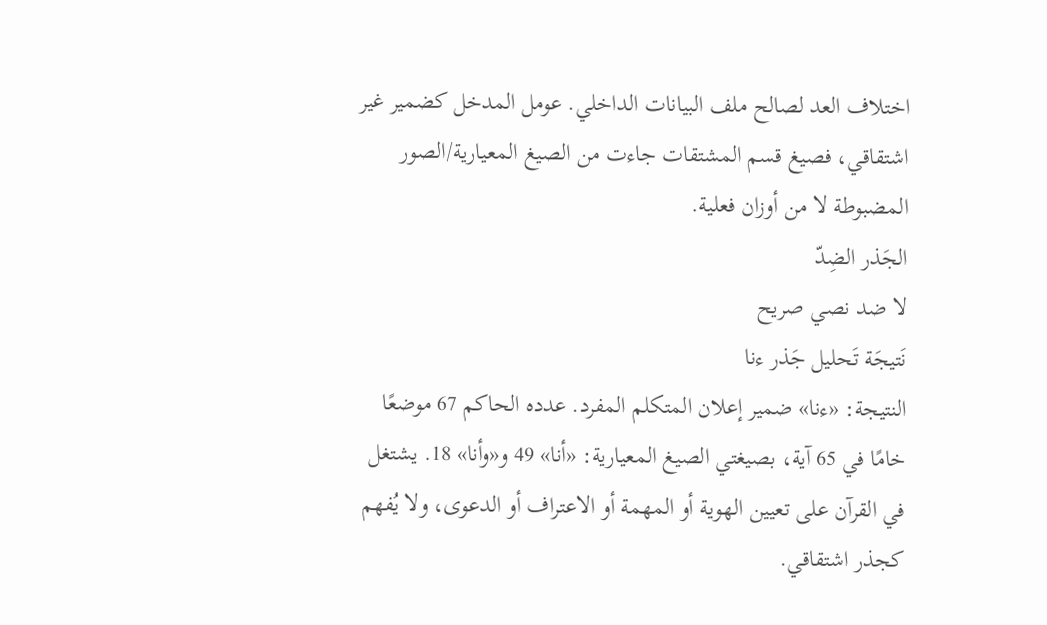اختلاف العد لصالح ملف البيانات الداخلي. عومل المدخل كضمير غير اشتقاقي، فصيغ قسم المشتقات جاءت من الصيغ المعيارية/الصور المضبوطة لا من أوزان فعلية.
الجَذر الضِدّ
لا ضد نصي صريح
نَتيجَة تَحليل جَذر ءنا
النتيجة: «ءنا» ضمير إعلان المتكلم المفرد. عدده الحاكم 67 موضعًا خامًا في 65 آية، بصيغتي الصيغ المعيارية: «أنا» 49 و«وأنا» 18. يشتغل في القرآن على تعيين الهوية أو المهمة أو الاعتراف أو الدعوى، ولا يُفهم كجذر اشتقاقي.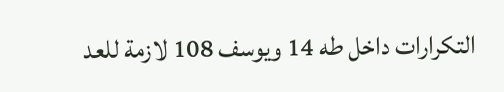التكرارات داخل طه 14 ويوسف 108 لازمة للعد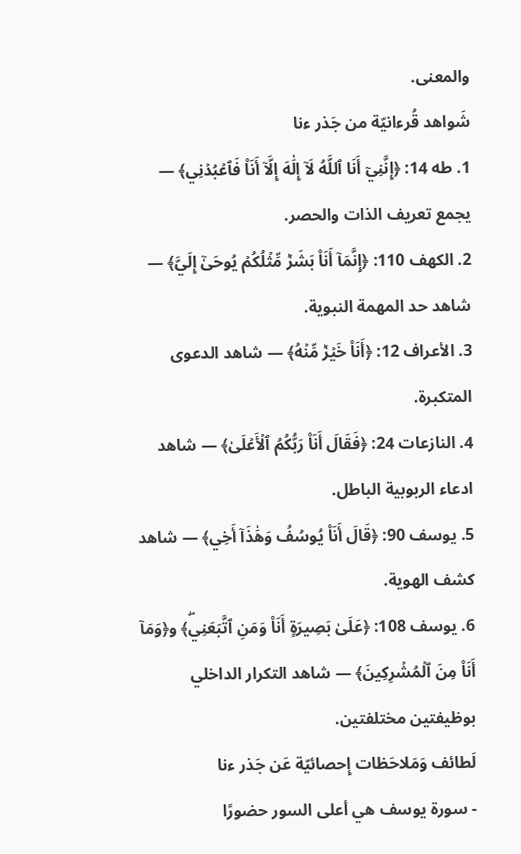والمعنى.
شَواهد قُرءانيّة من جَذر ءنا
1. طه 14: ﴿إِنَّنِيٓ أَنَا ٱللَّهُ لَآ إِلَٰهَ إِلَّآ أَنَا۠ فَٱعۡبُدۡنِي﴾ — يجمع تعريف الذات والحصر.
2. الكهف 110: ﴿إِنَّمَآ أَنَا۠ بَشَرٞ مِّثۡلُكُمۡ يُوحَىٰٓ إِلَيَّ﴾ — شاهد حد المهمة النبوية.
3. الأعراف 12: ﴿أَنَا۠ خَيۡرٞ مِّنۡهُ﴾ — شاهد الدعوى المتكبرة.
4. النازعات 24: ﴿فَقَالَ أَنَا۠ رَبُّكُمُ ٱلۡأَعۡلَىٰ﴾ — شاهد ادعاء الربوبية الباطل.
5. يوسف 90: ﴿قَالَ أَنَا۠ يُوسُفُ وَهَٰذَآ أَخِي﴾ — شاهد كشف الهوية.
6. يوسف 108: ﴿عَلَىٰ بَصِيرَةٍ أَنَا۠ وَمَنِ ٱتَّبَعَنِيۖ﴾ و﴿وَمَآ أَنَا۠ مِنَ ٱلۡمُشۡرِكِينَ﴾ — شاهد التكرار الداخلي بوظيفتين مختلفتين.
لَطائف وَمَلاحَظات إِحصائيّة عَن جَذر ءنا
- سورة يوسف هي أعلى السور حضورًا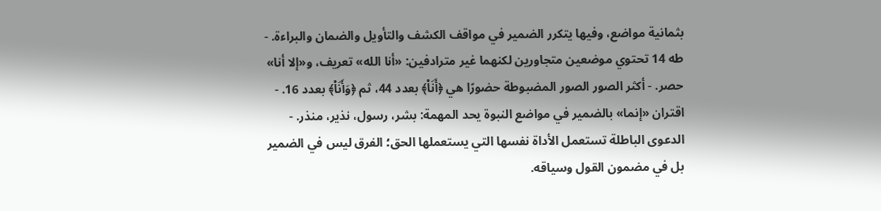بثمانية مواضع، وفيها يتكرر الضمير في مواقف الكشف والتأويل والضمان والبراءة. - طه 14 تحتوي موضعين متجاورين لكنهما غير مترادفين: «أنا الله» تعريف، و«إلا أنا» حصر. - أكثر الصور الصور المضبوطة حضورًا هي ﴿أَنَا۠﴾ بعدد 44، ثم ﴿وَأَنَا۠﴾ بعدد 16. - اقتران «إنما» بالضمير في مواضع النبوة يحد المهمة: بشر، رسول، نذير، منذر. - الدعوى الباطلة تستعمل الأداة نفسها التي يستعملها الحق؛ الفرق ليس في الضمير بل في مضمون القول وسياقه.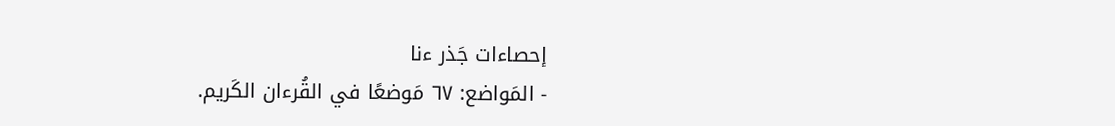إحصاءات جَذر ءنا
- المَواضع: ٦٧ مَوضعًا في القُرءان الكَريم.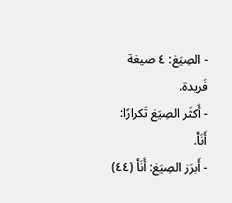- الصِيَغ: ٤ صيغة فَريدة.
- أَكثَر الصِيَغ تَكرارًا: أَنَا۠.
- أَبرَز الصِيَغ: أَنَا۠ (٤٤)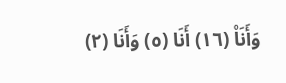وَأَنَا۠ (١٦) أَنَا (٥) وَأَنَا (٢)